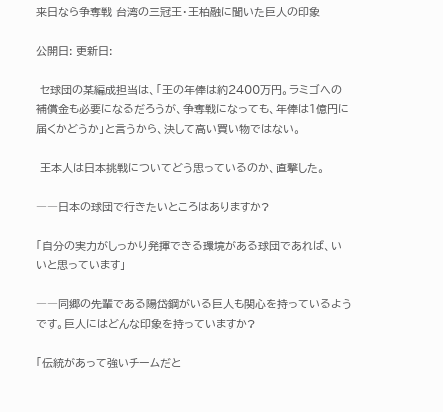来日なら争奪戦 台湾の三冠王・王柏融に聞いた巨人の印象

公開日: 更新日:

 セ球団の某編成担当は、「王の年俸は約2400万円。ラミゴへの補償金も必要になるだろうが、争奪戦になっても、年俸は1億円に届くかどうか」と言うから、決して高い買い物ではない。

 王本人は日本挑戦についてどう思っているのか、直撃した。

――日本の球団で行きたいところはありますか?

「自分の実力がしっかり発揮できる環境がある球団であれば、いいと思っています」

――同郷の先輩である陽岱鋼がいる巨人も関心を持っているようです。巨人にはどんな印象を持っていますか?

「伝統があって強いチームだと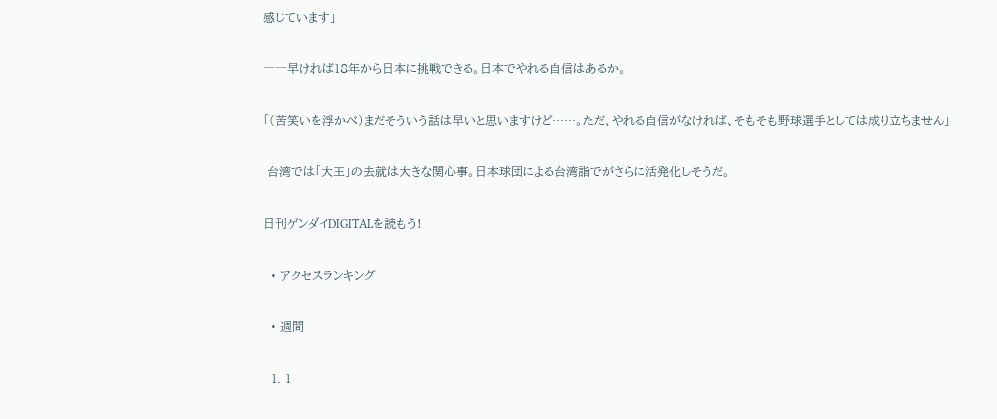感じています」

――早ければ18年から日本に挑戦できる。日本でやれる自信はあるか。

「(苦笑いを浮かべ)まだそういう話は早いと思いますけど……。ただ、やれる自信がなければ、そもそも野球選手としては成り立ちません」

 台湾では「大王」の去就は大きな関心事。日本球団による台湾詣でがさらに活発化しそうだ。

日刊ゲンダイDIGITALを読もう!

  • アクセスランキング

  • 週間

  1. 1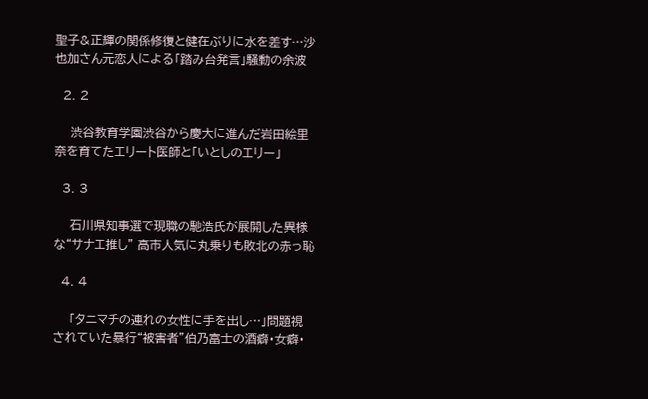聖子&正輝の関係修復と健在ぶりに水を差す…沙也加さん元恋人による「踏み台発言」騒動の余波

  2. 2

    渋谷教育学園渋谷から慶大に進んだ岩田絵里奈を育てたエリート医師と「いとしのエリー」

  3. 3

    石川県知事選で現職の馳浩氏が展開した異様な“サナエ推し” 高市人気に丸乗りも敗北の赤っ恥

  4. 4

    「タニマチの連れの女性に手を出し…」問題視されていた暴行“被害者”伯乃富士の酒癖・女癖・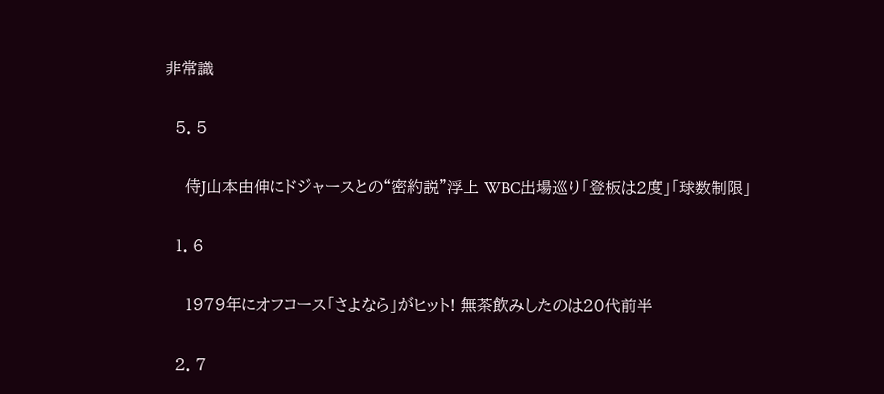非常識

  5. 5

    侍J山本由伸にドジャースとの“密約説”浮上 WBC出場巡り「登板は2度」「球数制限」

  1. 6

    1979年にオフコース「さよなら」がヒット! 無茶飲みしたのは20代前半

  2. 7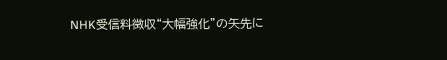NHK受信料徴収“大幅強化”の矢先に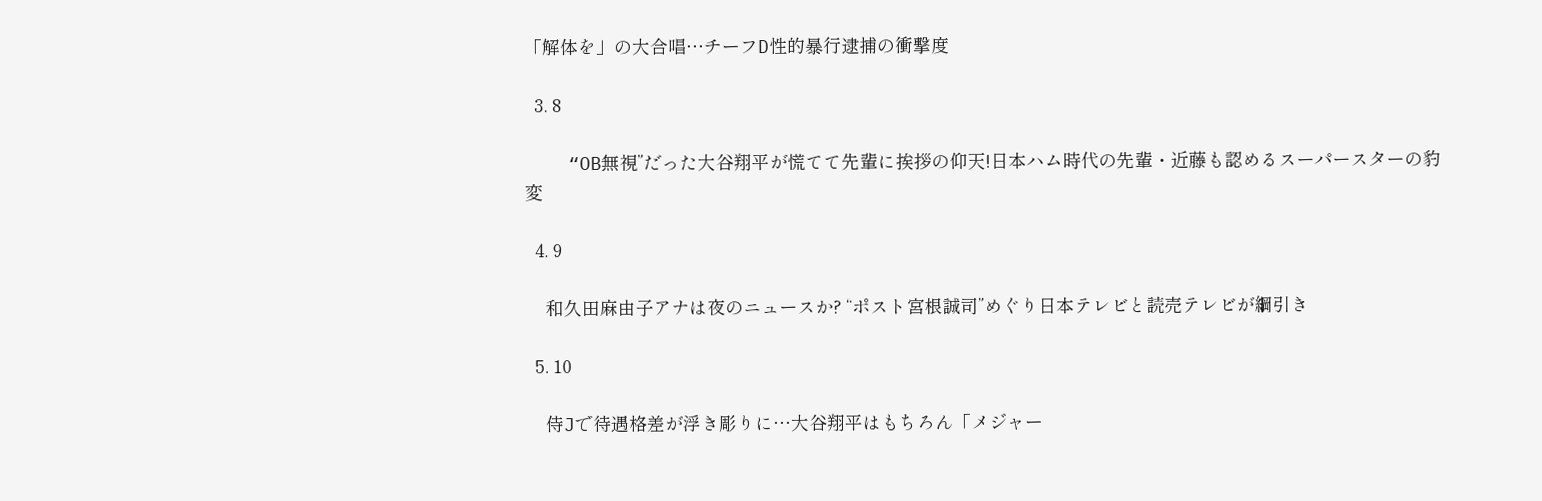「解体を」の大合唱…チーフD性的暴行逮捕の衝撃度

  3. 8

    “OB無視”だった大谷翔平が慌てて先輩に挨拶の仰天!日本ハム時代の先輩・近藤も認めるスーパースターの豹変

  4. 9

    和久田麻由子アナは夜のニュースか? “ポスト宮根誠司”めぐり日本テレビと読売テレビが綱引き

  5. 10

    侍Jで待遇格差が浮き彫りに…大谷翔平はもちろん「メジャー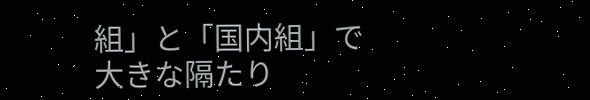組」と「国内組」で大きな隔たり